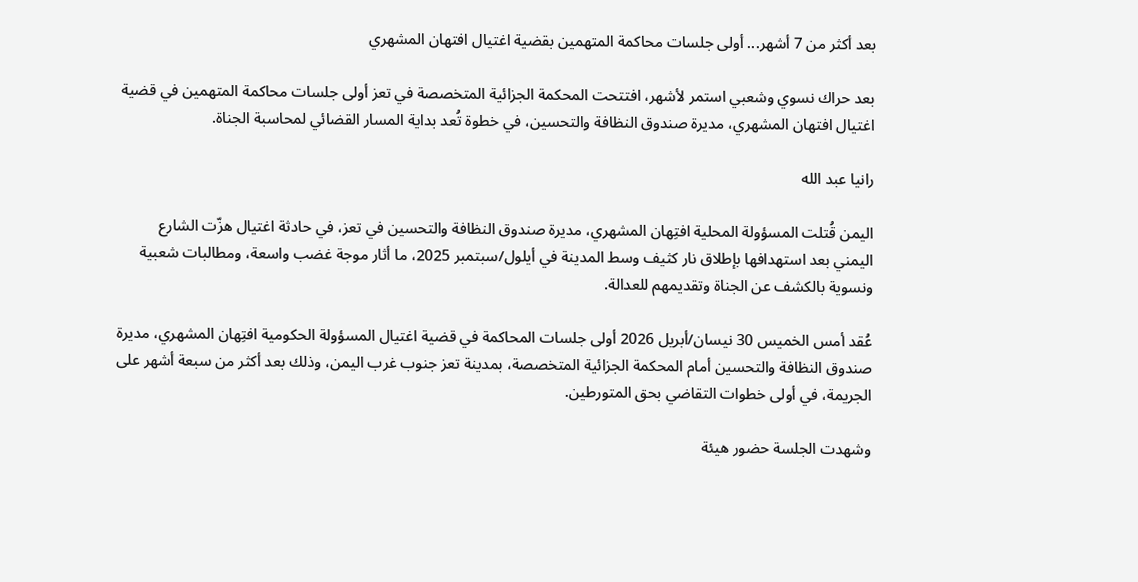بعد أكثر من 7 أشهر... أولى جلسات محاكمة المتهمين بقضية اغتيال افتهان المشهري

بعد حراك نسوي وشعبي استمر لأشهر، افتتحت المحكمة الجزائية المتخصصة في تعز أولى جلسات محاكمة المتهمين في قضية اغتيال افتهان المشهري، مديرة صندوق النظافة والتحسين، في خطوة تُعد بداية المسار القضائي لمحاسبة الجناة.

رانيا عبد الله

اليمن قُتلت المسؤولة المحلية افتِهان المشهري، مديرة صندوق النظافة والتحسين في تعز، في حادثة اغتيال هزّت الشارع اليمني بعد استهدافها بإطلاق نار كثيف وسط المدينة في أيلول/سبتمبر 2025، ما أثار موجة غضب واسعة، ومطالبات شعبية ونسوية بالكشف عن الجناة وتقديمهم للعدالة.

عُقد أمس الخميس 30 نيسان/أبريل 2026 أولى جلسات المحاكمة في قضية اغتيال المسؤولة الحكومية افتِهان المشهري، مديرة صندوق النظافة والتحسين أمام المحكمة الجزائية المتخصصة، بمدينة تعز جنوب غرب اليمن، وذلك بعد أكثر من سبعة أشهر على الجريمة، في أولى خطوات التقاضي بحق المتورطين.

وشهدت الجلسة حضور هيئة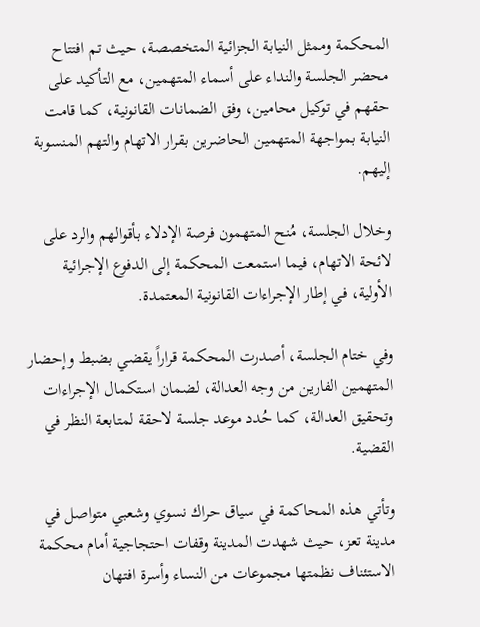المحكمة وممثل النيابة الجزائية المتخصصة، حيث تم افتتاح محضر الجلسة والنداء على أسماء المتهمين، مع التأكيد على حقهم في توكيل محامين، وفق الضمانات القانونية، كما قامت النيابة بمواجهة المتهمين الحاضرين بقرار الاتهام والتهم المنسوبة إليهم.

وخلال الجلسة، مُنح المتهمون فرصة الإدلاء بأقوالهم والرد على لائحة الاتهام، فيما استمعت المحكمة إلى الدفوع الإجرائية الأولية، في إطار الإجراءات القانونية المعتمدة.

وفي ختام الجلسة، أصدرت المحكمة قراراً يقضي بضبط وإحضار المتهمين الفارين من وجه العدالة، لضمان استكمال الإجراءات وتحقيق العدالة، كما حُدد موعد جلسة لاحقة لمتابعة النظر في القضية.

وتأتي هذه المحاكمة في سياق حراك نسوي وشعبي متواصل في مدينة تعز، حيث شهدت المدينة وقفات احتجاجية أمام محكمة الاستئناف نظمتها مجموعات من النساء وأسرة افتهان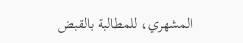المشهري، للمطالبة بالقبض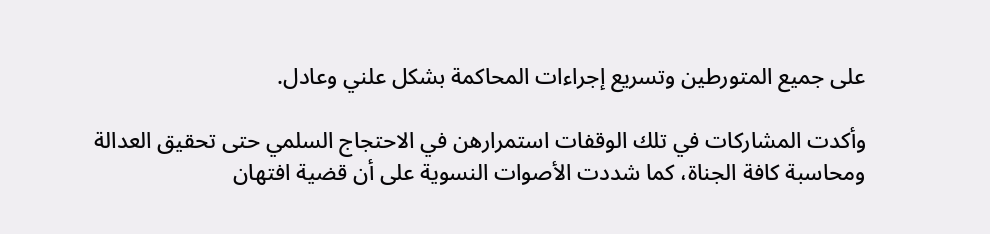على جميع المتورطين وتسريع إجراءات المحاكمة بشكل علني وعادل.

وأكدت المشاركات في تلك الوقفات استمرارهن في الاحتجاج السلمي حتى تحقيق العدالة ومحاسبة كافة الجناة، كما شددت الأصوات النسوية على أن قضية افتهان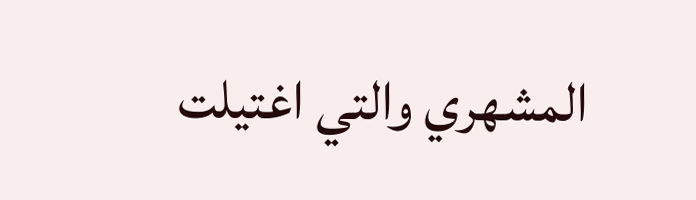المشهري والتي اغتيلت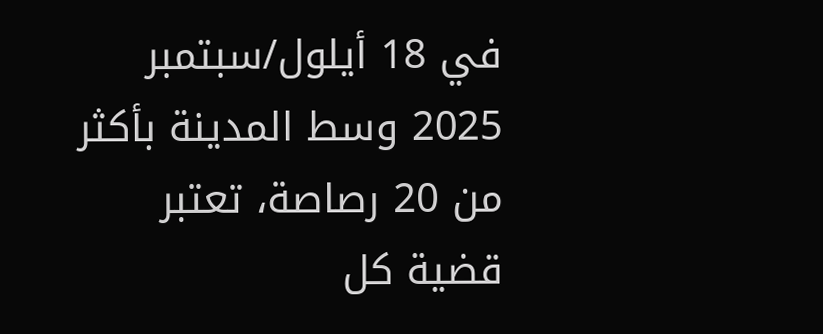في 18 أيلول/سبتمبر 2025 وسط المدينة بأكثر من 20 رصاصة، تعتبر قضية كل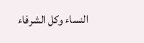النساء وكل الشرفاء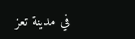في مدينة تعز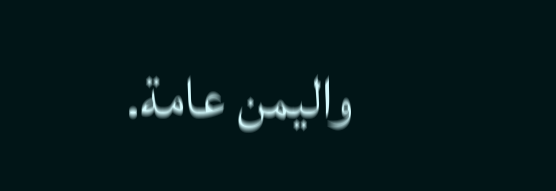واليمن عامة.